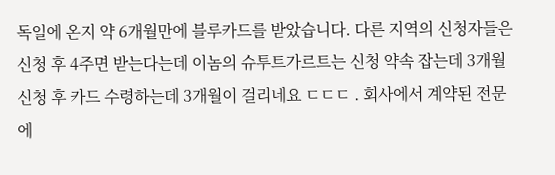독일에 온지 약 6개월만에 블루카드를 받았습니다. 다른 지역의 신청자들은 신청 후 4주면 받는다는데 이놈의 슈투트가르트는 신청 약속 잡는데 3개월 신청 후 카드 수령하는데 3개월이 걸리네요 ㄷㄷㄷ . 회사에서 계약된 전문 에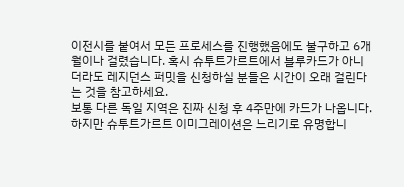이전시를 붙여서 모든 프로세스를 진행했음에도 불구하고 6개월이나 걸렸습니다. 혹시 슈투트가르트에서 블루카드가 아니더라도 레지던스 퍼밋을 신청하실 분들은 시간이 오래 걸린다는 것을 참고하세요.
보통 다른 독일 지역은 진짜 신청 후 4주만에 카드가 나옵니다. 하지만 슈투트가르트 이미그레이션은 느리기로 유명합니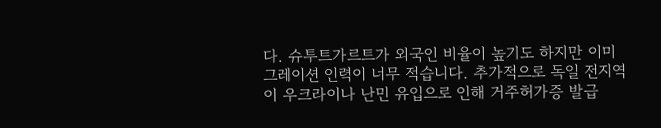다. 슈투트가르트가 외국인 비율이 높기도 하지만 이미그레이션 인력이 너무 적습니다. 추가적으로 독일 전지역이 우크라이나 난민 유입으로 인해 거주허가증 발급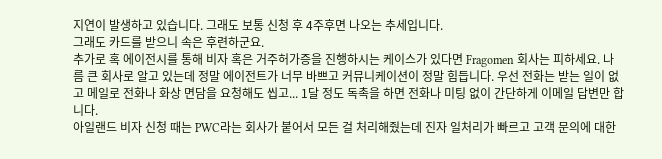지연이 발생하고 있습니다. 그래도 보통 신청 후 4주후면 나오는 추세입니다.
그래도 카드를 받으니 속은 후련하군요.
추가로 혹 에이전시를 통해 비자 혹은 거주허가증을 진행하시는 케이스가 있다면 Fragomen 회사는 피하세요. 나름 큰 회사로 알고 있는데 정말 에이전트가 너무 바쁘고 커뮤니케이션이 정말 힘듭니다. 우선 전화는 받는 일이 없고 메일로 전화나 화상 면담을 요청해도 씹고... 1달 정도 독촉을 하면 전화나 미팅 없이 간단하게 이메일 답변만 합니다.
아일랜드 비자 신청 때는 PWC라는 회사가 붙어서 모든 걸 처리해줬는데 진자 일처리가 빠르고 고객 문의에 대한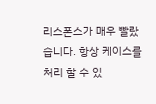리스폰스가 매우 빨랐습니다. 항상 케이스를 처리 할 수 있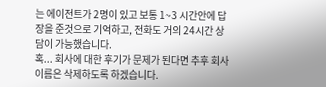는 에이전트가 2명이 있고 보통 1~3 시간안에 답장을 준것으로 기억하고, 전화도 거의 24시간 상담이 가능했습니다.
혹... 회사에 대한 후기가 문제가 된다면 추후 회사 이름은 삭제하도록 하겠습니다.